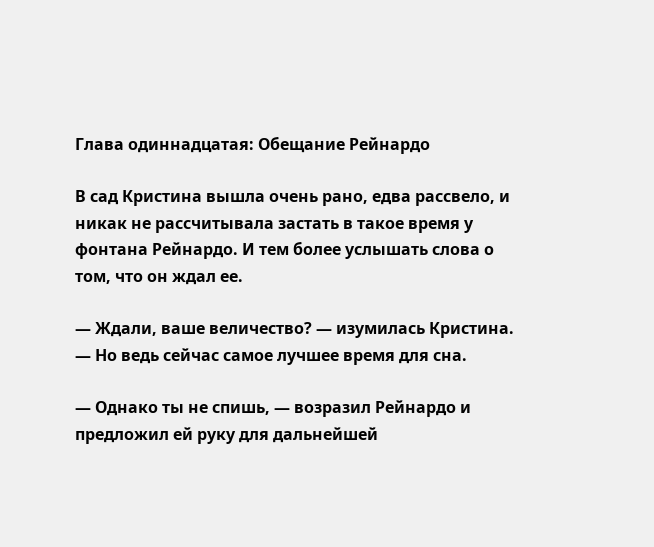Глава одиннадцатая: Обещание Рейнардо

В сад Кристина вышла очень рано, едва рассвело, и никак не рассчитывала застать в такое время у фонтана Рейнардо. И тем более услышать слова о том, что он ждал ее.

— Ждали, ваше величество? — изумилась Кристина. — Но ведь сейчас самое лучшее время для сна.

— Однако ты не спишь, — возразил Рейнардо и предложил ей руку для дальнейшей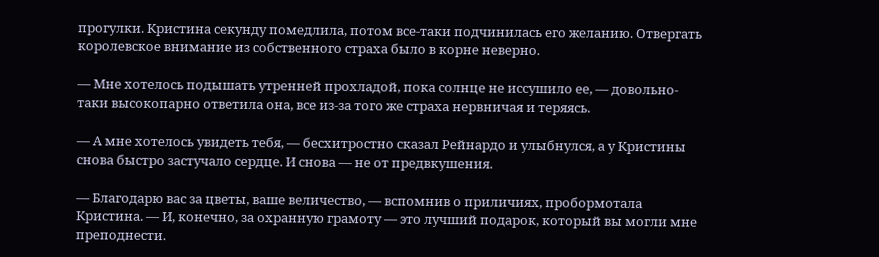прогулки. Кристина секунду помедлила, потом все-таки подчинилась его желанию. Отвергать королевское внимание из собственного страха было в корне неверно.

— Мне хотелось подышать утренней прохладой, пока солнце не иссушило ее, — довольно-таки высокопарно ответила она, все из-за того же страха нервничая и теряясь.

— А мне хотелось увидеть тебя, — бесхитростно сказал Рейнардо и улыбнулся, а у Кристины снова быстро застучало сердце. И снова — не от предвкушения.

— Благодарю вас за цветы, ваше величество, — вспомнив о приличиях, пробормотала Кристина. — И, конечно, за охранную грамоту — это лучший подарок, который вы могли мне преподнести.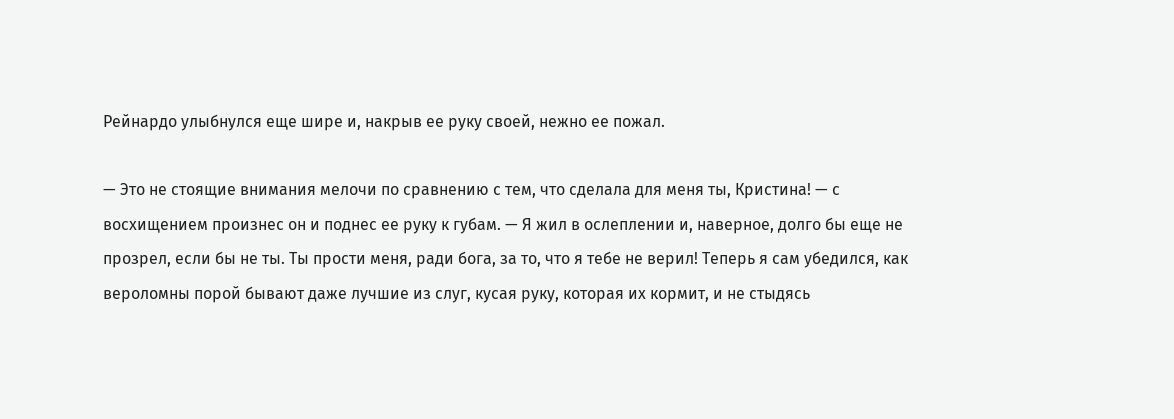Рейнардо улыбнулся еще шире и, накрыв ее руку своей, нежно ее пожал.

— Это не стоящие внимания мелочи по сравнению с тем, что сделала для меня ты, Кристина! — с восхищением произнес он и поднес ее руку к губам. — Я жил в ослеплении и, наверное, долго бы еще не прозрел, если бы не ты. Ты прости меня, ради бога, за то, что я тебе не верил! Теперь я сам убедился, как вероломны порой бывают даже лучшие из слуг, кусая руку, которая их кормит, и не стыдясь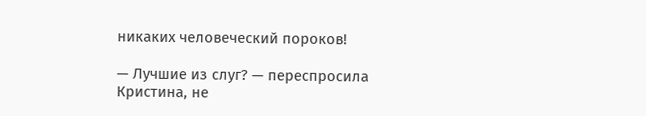никаких человеческий пороков!

— Лучшие из слуг? — переспросила Кристина, не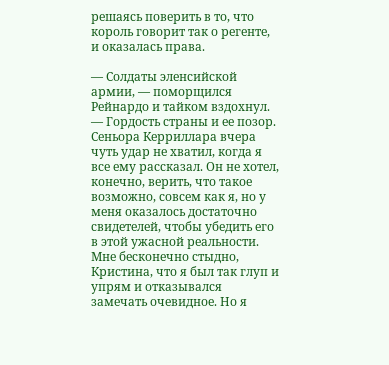решаясь поверить в то, что король говорит так о регенте, и оказалась права.

— Солдаты эленсийской армии, — поморщился Рейнардо и тайком вздохнул. — Гордость страны и ее позор. Сеньора Керриллара вчера чуть удар не хватил, когда я все ему рассказал. Он не хотел, конечно, верить, что такое возможно, совсем как я, но у меня оказалось достаточно свидетелей, чтобы убедить его в этой ужасной реальности. Мне бесконечно стыдно, Кристина, что я был так глуп и упрям и отказывался замечать очевидное. Но я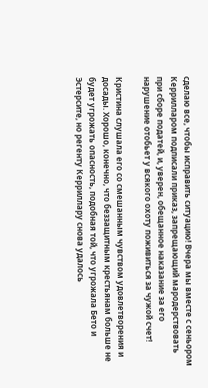сделаю все, чтобы исправить ситуацию! Вчера мы вместе с сеньором Керрилларом подписали приказ, запрещающий мародерствовать при сборе податей, и, уверен, обещанное наказание за его нарушение отобьет у всякого охоту поживиться за чужой счет!

Кристина слушала его со смешанным чувством удовлетворения и досады. Хорошо, конечно, что беззащитным крестьянам больше не будет угрожать опасность, подобная той, что угрожала Бето и Эстерсите, но регенту Керриллару снова удалось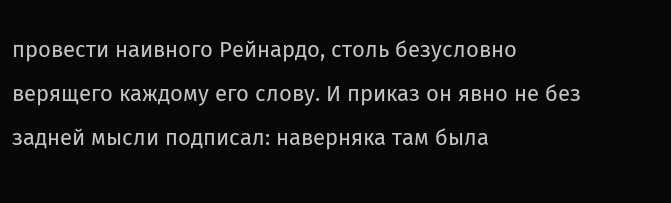провести наивного Рейнардо, столь безусловно верящего каждому его слову. И приказ он явно не без задней мысли подписал: наверняка там была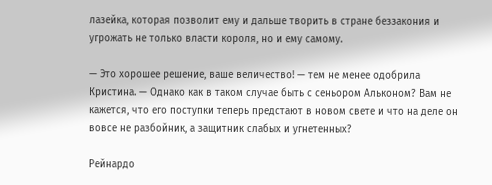лазейка, которая позволит ему и дальше творить в стране беззакония и угрожать не только власти короля, но и ему самому.

— Это хорошее решение, ваше величество! — тем не менее одобрила Кристина. — Однако как в таком случае быть с сеньором Альконом? Вам не кажется, что его поступки теперь предстают в новом свете и что на деле он вовсе не разбойник, а защитник слабых и угнетенных?

Рейнардо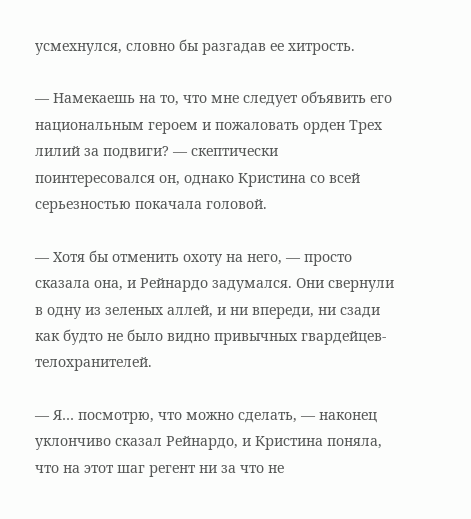усмехнулся, словно бы разгадав ее хитрость.

— Намекаешь на то, что мне следует объявить его национальным героем и пожаловать орден Трех лилий за подвиги? — скептически поинтересовался он, однако Кристина со всей серьезностью покачала головой.

— Хотя бы отменить охоту на него, — просто сказала она, и Рейнардо задумался. Они свернули в одну из зеленых аллей, и ни впереди, ни сзади как будто не было видно привычных гвардейцев-телохранителей.

— Я… посмотрю, что можно сделать, — наконец уклончиво сказал Рейнардо, и Кристина поняла, что на этот шаг регент ни за что не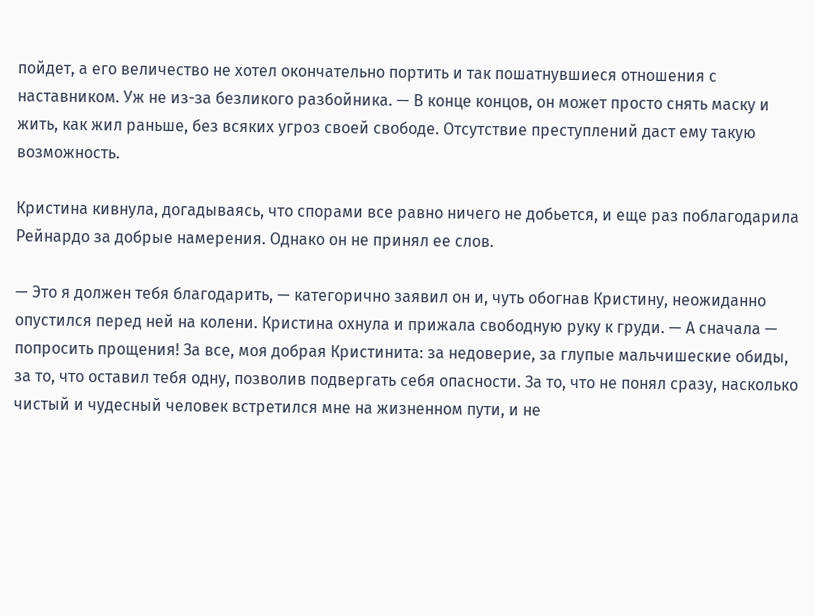пойдет, а его величество не хотел окончательно портить и так пошатнувшиеся отношения с наставником. Уж не из-за безликого разбойника. — В конце концов, он может просто снять маску и жить, как жил раньше, без всяких угроз своей свободе. Отсутствие преступлений даст ему такую возможность.

Кристина кивнула, догадываясь, что спорами все равно ничего не добьется, и еще раз поблагодарила Рейнардо за добрые намерения. Однако он не принял ее слов.

— Это я должен тебя благодарить, — категорично заявил он и, чуть обогнав Кристину, неожиданно опустился перед ней на колени. Кристина охнула и прижала свободную руку к груди. — А сначала — попросить прощения! За все, моя добрая Кристинита: за недоверие, за глупые мальчишеские обиды, за то, что оставил тебя одну, позволив подвергать себя опасности. За то, что не понял сразу, насколько чистый и чудесный человек встретился мне на жизненном пути, и не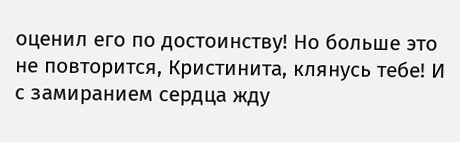оценил его по достоинству! Но больше это не повторится, Кристинита, клянусь тебе! И с замиранием сердца жду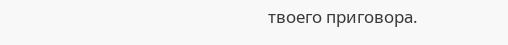твоего приговора.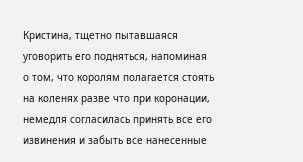Кристина, тщетно пытавшаяся уговорить его подняться, напоминая о том, что королям полагается стоять на коленях разве что при коронации, немедля согласилась принять все его извинения и забыть все нанесенные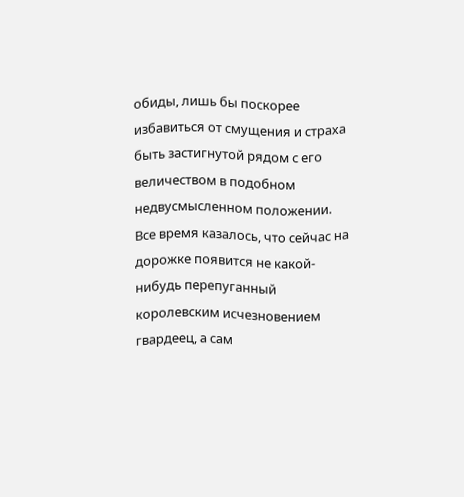обиды, лишь бы поскорее избавиться от смущения и страха быть застигнутой рядом с его величеством в подобном недвусмысленном положении. Все время казалось, что сейчас на дорожке появится не какой-нибудь перепуганный королевским исчезновением гвардеец, а сам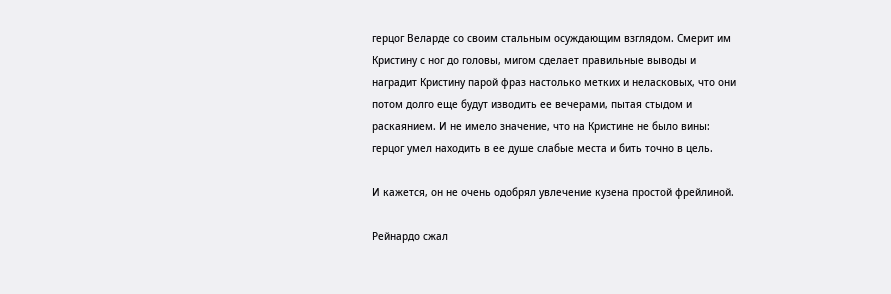герцог Веларде со своим стальным осуждающим взглядом. Смерит им Кристину с ног до головы, мигом сделает правильные выводы и наградит Кристину парой фраз настолько метких и неласковых, что они потом долго еще будут изводить ее вечерами, пытая стыдом и раскаянием. И не имело значение, что на Кристине не было вины: герцог умел находить в ее душе слабые места и бить точно в цель.

И кажется, он не очень одобрял увлечение кузена простой фрейлиной.

Рейнардо сжал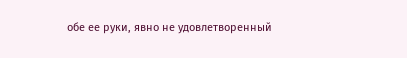обе ее руки, явно не удовлетворенный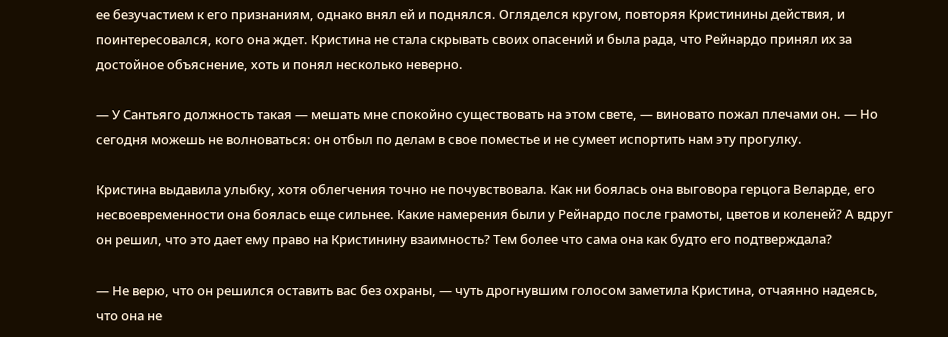ее безучастием к его признаниям, однако внял ей и поднялся. Огляделся кругом, повторяя Кристинины действия, и поинтересовался, кого она ждет. Кристина не стала скрывать своих опасений и была рада, что Рейнардо принял их за достойное объяснение, хоть и понял несколько неверно.

— У Сантьяго должность такая — мешать мне спокойно существовать на этом свете, — виновато пожал плечами он. — Но сегодня можешь не волноваться: он отбыл по делам в свое поместье и не сумеет испортить нам эту прогулку.

Кристина выдавила улыбку, хотя облегчения точно не почувствовала. Как ни боялась она выговора герцога Веларде, его несвоевременности она боялась еще сильнее. Какие намерения были у Рейнардо после грамоты, цветов и коленей? А вдруг он решил, что это дает ему право на Кристинину взаимность? Тем более что сама она как будто его подтверждала?

— Не верю, что он решился оставить вас без охраны, — чуть дрогнувшим голосом заметила Кристина, отчаянно надеясь, что она не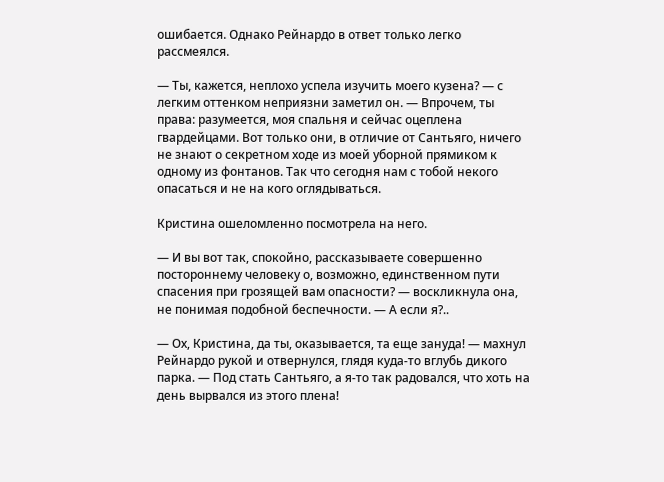ошибается. Однако Рейнардо в ответ только легко рассмеялся.

— Ты, кажется, неплохо успела изучить моего кузена? — с легким оттенком неприязни заметил он. — Впрочем, ты права: разумеется, моя спальня и сейчас оцеплена гвардейцами. Вот только они, в отличие от Сантьяго, ничего не знают о секретном ходе из моей уборной прямиком к одному из фонтанов. Так что сегодня нам с тобой некого опасаться и не на кого оглядываться.

Кристина ошеломленно посмотрела на него.

— И вы вот так, спокойно, рассказываете совершенно постороннему человеку о, возможно, единственном пути спасения при грозящей вам опасности? — воскликнула она, не понимая подобной беспечности. — А если я?..

— Ох, Кристина, да ты, оказывается, та еще зануда! — махнул Рейнардо рукой и отвернулся, глядя куда-то вглубь дикого парка. — Под стать Сантьяго, а я-то так радовался, что хоть на день вырвался из этого плена!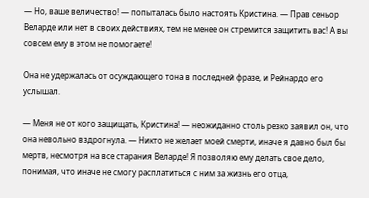— Но, ваше величество! — попыталась было настоять Кристина. — Прав сеньор Веларде или нет в своих действиях, тем не менее он стремится защитить вас! А вы совсем ему в этом не помогаете!

Она не удержалась от осуждающего тона в последней фразе, и Рейнардо его услышал.

— Меня не от кого защищать, Кристина! — неожиданно столь резко заявил он, что она невольно вздрогнула. — Никто не желает моей смерти, иначе я давно был бы мертв, несмотря на все старания Веларде! Я позволяю ему делать свое дело, понимая, что иначе не смогу расплатиться с ним за жизнь его отца,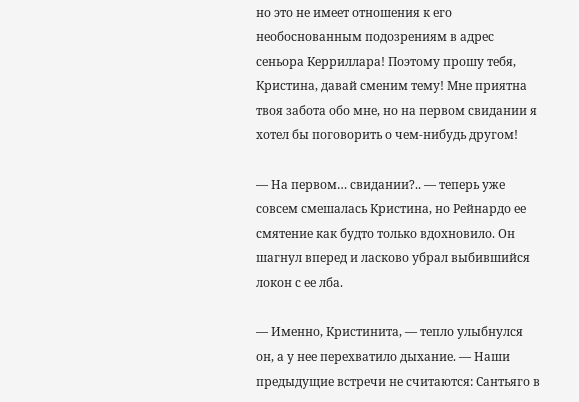но это не имеет отношения к его необоснованным подозрениям в адрес сеньора Керриллара! Поэтому прошу тебя, Кристина, давай сменим тему! Мне приятна твоя забота обо мне, но на первом свидании я хотел бы поговорить о чем-нибудь другом!

— На первом… свидании?.. — теперь уже совсем смешалась Кристина, но Рейнардо ее смятение как будто только вдохновило. Он шагнул вперед и ласково убрал выбившийся локон с ее лба.

— Именно, Кристинита, — тепло улыбнулся он, а у нее перехватило дыхание. — Наши предыдущие встречи не считаются: Сантьяго в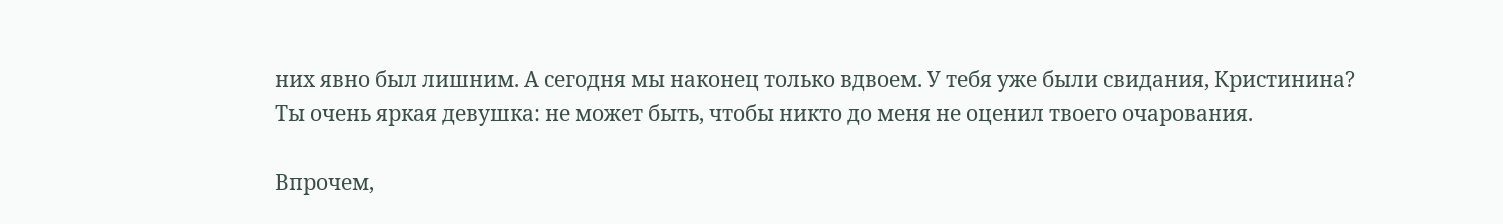них явно был лишним. А сегодня мы наконец только вдвоем. У тебя уже были свидания, Кристинина? Ты очень яркая девушка: не может быть, чтобы никто до меня не оценил твоего очарования.

Впрочем,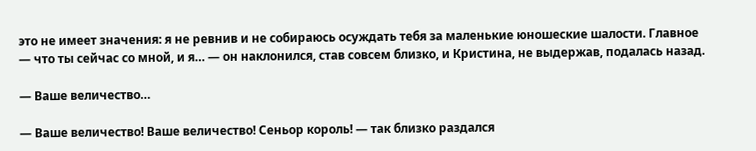это не имеет значения: я не ревнив и не собираюсь осуждать тебя за маленькие юношеские шалости. Главное — что ты сейчас со мной, и я… — он наклонился, став совсем близко, и Кристина, не выдержав, подалась назад.

— Ваше величество…

— Ваше величество! Ваше величество! Сеньор король! — так близко раздался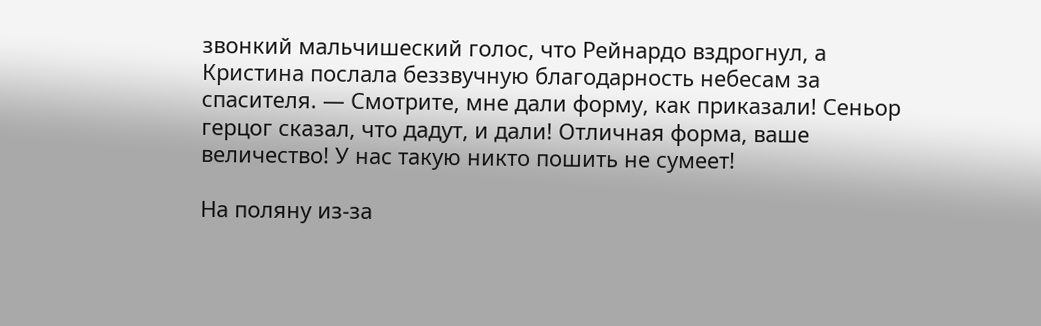звонкий мальчишеский голос, что Рейнардо вздрогнул, а Кристина послала беззвучную благодарность небесам за спасителя. — Смотрите, мне дали форму, как приказали! Сеньор герцог сказал, что дадут, и дали! Отличная форма, ваше величество! У нас такую никто пошить не сумеет!

На поляну из-за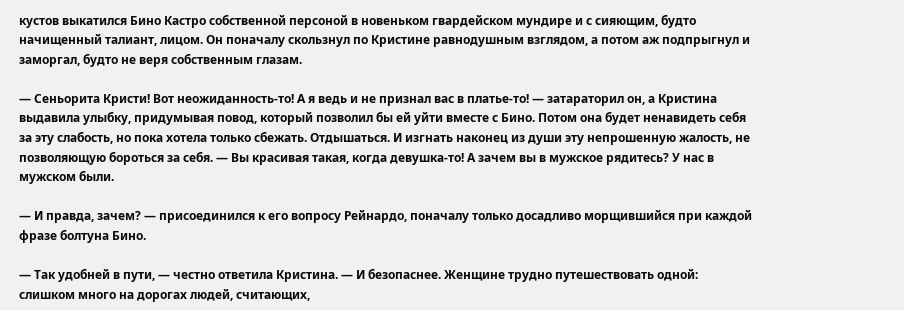кустов выкатился Бино Кастро собственной персоной в новеньком гвардейском мундире и с сияющим, будто начищенный талиант, лицом. Он поначалу скользнул по Кристине равнодушным взглядом, а потом аж подпрыгнул и заморгал, будто не веря собственным глазам.

— Сеньорита Кристи! Вот неожиданность-то! А я ведь и не признал вас в платье-то! — затараторил он, а Кристина выдавила улыбку, придумывая повод, который позволил бы ей уйти вместе с Бино. Потом она будет ненавидеть себя за эту слабость, но пока хотела только сбежать. Отдышаться. И изгнать наконец из души эту непрошенную жалость, не позволяющую бороться за себя. — Вы красивая такая, когда девушка-то! А зачем вы в мужское рядитесь? У нас в мужском были.

— И правда, зачем? — присоединился к его вопросу Рейнардо, поначалу только досадливо морщившийся при каждой фразе болтуна Бино.

— Так удобней в пути, — честно ответила Кристина. — И безопаснее. Женщине трудно путешествовать одной: слишком много на дорогах людей, считающих,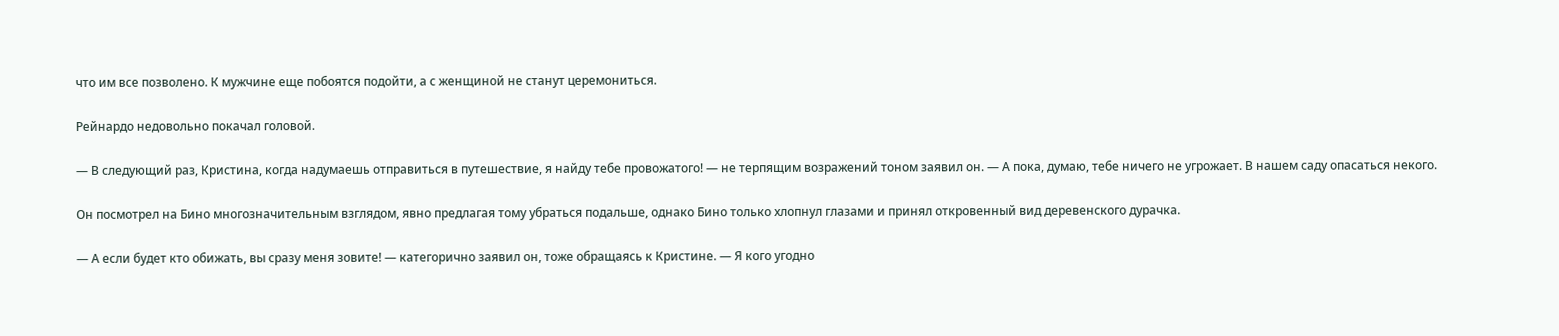что им все позволено. К мужчине еще побоятся подойти, а с женщиной не станут церемониться.

Рейнардо недовольно покачал головой.

— В следующий раз, Кристина, когда надумаешь отправиться в путешествие, я найду тебе провожатого! — не терпящим возражений тоном заявил он. — А пока, думаю, тебе ничего не угрожает. В нашем саду опасаться некого.

Он посмотрел на Бино многозначительным взглядом, явно предлагая тому убраться подальше, однако Бино только хлопнул глазами и принял откровенный вид деревенского дурачка.

— А если будет кто обижать, вы сразу меня зовите! — категорично заявил он, тоже обращаясь к Кристине. — Я кого угодно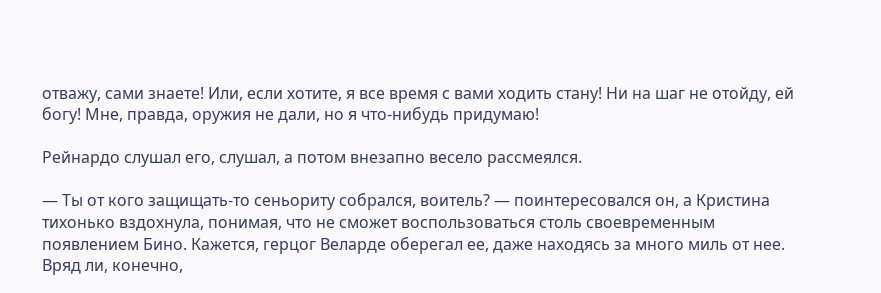отважу, сами знаете! Или, если хотите, я все время с вами ходить стану! Ни на шаг не отойду, ей богу! Мне, правда, оружия не дали, но я что-нибудь придумаю!

Рейнардо слушал его, слушал, а потом внезапно весело рассмеялся.

— Ты от кого защищать-то сеньориту собрался, воитель? — поинтересовался он, а Кристина тихонько вздохнула, понимая, что не сможет воспользоваться столь своевременным появлением Бино. Кажется, герцог Веларде оберегал ее, даже находясь за много миль от нее. Вряд ли, конечно,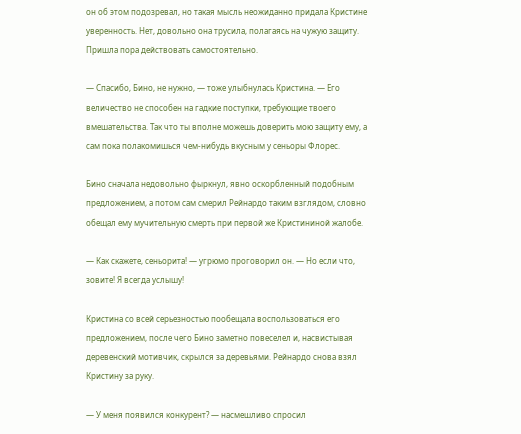он об этом подозревал, но такая мысль неожиданно придала Кристине уверенность. Нет, довольно она трусила, полагаясь на чужую защиту. Пришла пора действовать самостоятельно.

— Спасибо, Бино, не нужно, — тоже улыбнулась Кристина. — Его величество не способен на гадкие поступки, требующие твоего вмешательства. Так что ты вполне можешь доверить мою защиту ему, а сам пока полакомишься чем-нибудь вкусным у сеньоры Флорес.

Бино сначала недовольно фыркнул, явно оскорбленный подобным предложением, а потом сам смерил Рейнардо таким взглядом, словно обещал ему мучительную смерть при первой же Кристининой жалобе.

— Как скажете, сеньорита! — угрюмо проговорил он. — Но если что, зовите! Я всегда услышу!

Кристина со всей серьезностью пообещала воспользоваться его предложением, после чего Бино заметно повеселел и, насвистывая деревенский мотивчик, скрылся за деревьями. Рейнардо снова взял Кристину за руку.

— У меня появился конкурент? — насмешливо спросил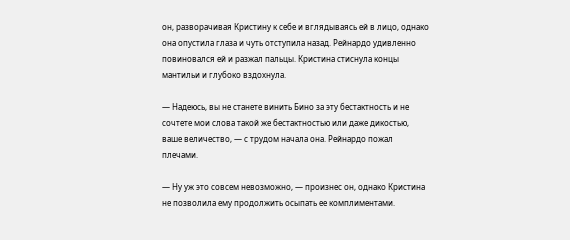он, разворачивая Кристину к себе и вглядываясь ей в лицо, однако она опустила глаза и чуть отступила назад. Рейнардо удивленно повиновался ей и разжал пальцы. Кристина стиснула концы мантильи и глубоко вздохнула.

— Надеюсь, вы не станете винить Бино за эту бестактность и не сочтете мои слова такой же бестактностью или даже дикостью, ваше величество, — с трудом начала она. Рейнардо пожал плечами.

— Ну уж это совсем невозможно, — произнес он, однако Кристина не позволила ему продолжить осыпать ее комплиментами.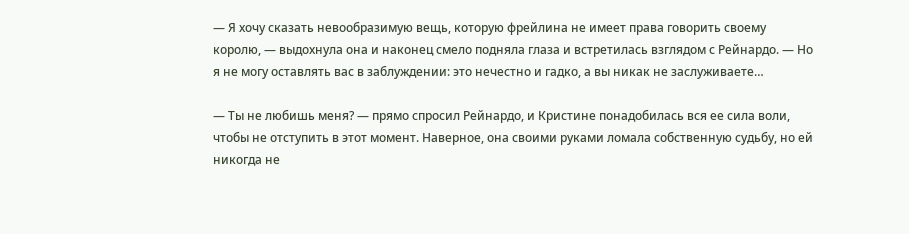— Я хочу сказать невообразимую вещь, которую фрейлина не имеет права говорить своему королю, — выдохнула она и наконец смело подняла глаза и встретилась взглядом с Рейнардо. — Но я не могу оставлять вас в заблуждении: это нечестно и гадко, а вы никак не заслуживаете…

— Ты не любишь меня? — прямо спросил Рейнардо, и Кристине понадобилась вся ее сила воли, чтобы не отступить в этот момент. Наверное, она своими руками ломала собственную судьбу, но ей никогда не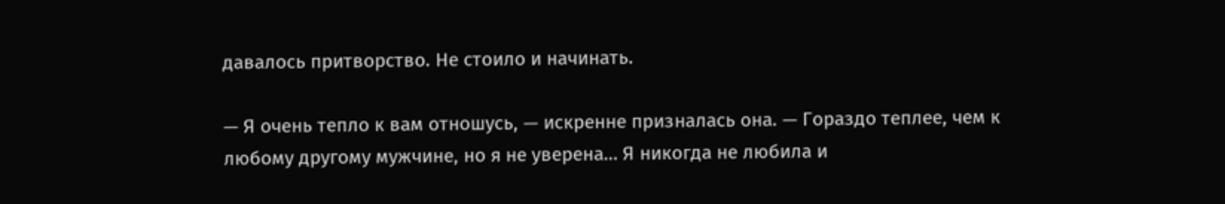давалось притворство. Не стоило и начинать.

— Я очень тепло к вам отношусь, — искренне призналась она. — Гораздо теплее, чем к любому другому мужчине, но я не уверена… Я никогда не любила и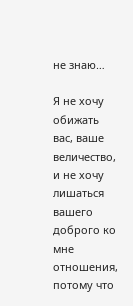не знаю…

Я не хочу обижать вас, ваше величество, и не хочу лишаться вашего доброго ко мне отношения, потому что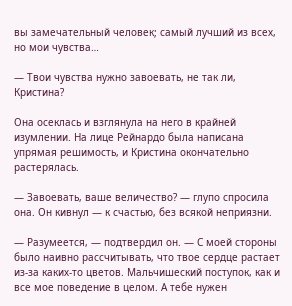вы замечательный человек; самый лучший из всех, но мои чувства…

— Твои чувства нужно завоевать, не так ли, Кристина?

Она осеклась и взглянула на него в крайней изумлении. На лице Рейнардо была написана упрямая решимость, и Кристина окончательно растерялась.

— Завоевать, ваше величество? — глупо спросила она. Он кивнул — к счастью, без всякой неприязни.

— Разумеется, — подтвердил он. — С моей стороны было наивно рассчитывать, что твое сердце растает из-за каких-то цветов. Мальчишеский поступок, как и все мое поведение в целом. А тебе нужен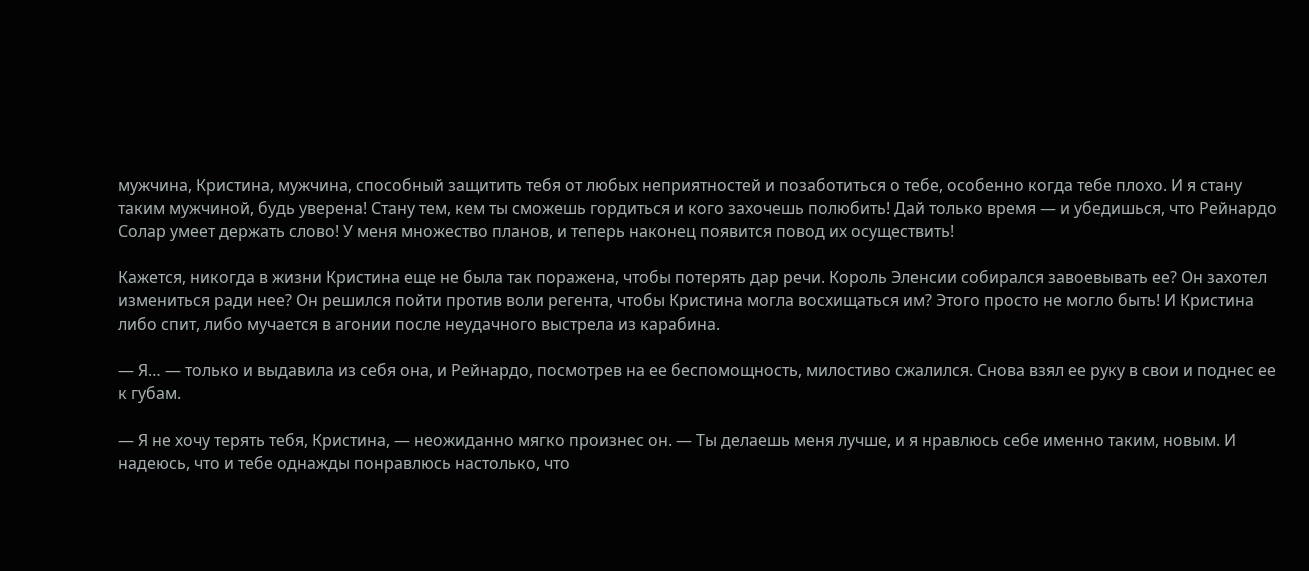мужчина, Кристина, мужчина, способный защитить тебя от любых неприятностей и позаботиться о тебе, особенно когда тебе плохо. И я стану таким мужчиной, будь уверена! Стану тем, кем ты сможешь гордиться и кого захочешь полюбить! Дай только время — и убедишься, что Рейнардо Солар умеет держать слово! У меня множество планов, и теперь наконец появится повод их осуществить!

Кажется, никогда в жизни Кристина еще не была так поражена, чтобы потерять дар речи. Король Эленсии собирался завоевывать ее? Он захотел измениться ради нее? Он решился пойти против воли регента, чтобы Кристина могла восхищаться им? Этого просто не могло быть! И Кристина либо спит, либо мучается в агонии после неудачного выстрела из карабина.

— Я… — только и выдавила из себя она, и Рейнардо, посмотрев на ее беспомощность, милостиво сжалился. Снова взял ее руку в свои и поднес ее к губам.

— Я не хочу терять тебя, Кристина, — неожиданно мягко произнес он. — Ты делаешь меня лучше, и я нравлюсь себе именно таким, новым. И надеюсь, что и тебе однажды понравлюсь настолько, что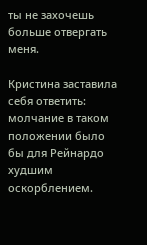ты не захочешь больше отвергать меня.

Кристина заставила себя ответить: молчание в таком положении было бы для Рейнардо худшим оскорблением.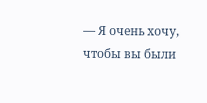— Я очень хочу, чтобы вы были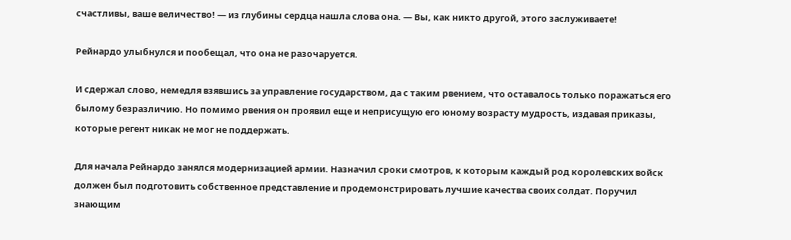счастливы, ваше величество! — из глубины сердца нашла слова она. — Вы, как никто другой, этого заслуживаете!

Рейнардо улыбнулся и пообещал, что она не разочаруется.

И сдержал слово, немедля взявшись за управление государством, да с таким рвением, что оставалось только поражаться его былому безразличию. Но помимо рвения он проявил еще и неприсущую его юному возрасту мудрость, издавая приказы, которые регент никак не мог не поддержать.

Для начала Рейнардо занялся модернизацией армии. Назначил сроки смотров, к которым каждый род королевских войск должен был подготовить собственное представление и продемонстрировать лучшие качества своих солдат. Поручил знающим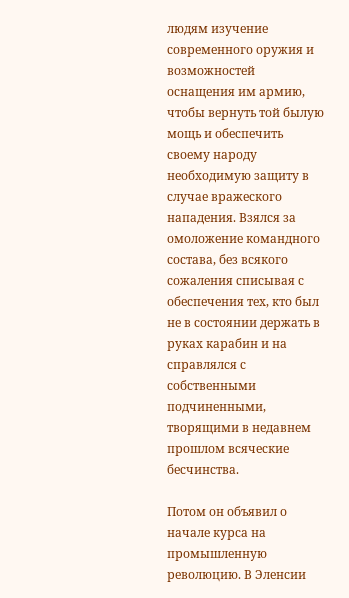людям изучение современного оружия и возможностей оснащения им армию, чтобы вернуть той былую мощь и обеспечить своему народу необходимую защиту в случае вражеского нападения. Взялся за омоложение командного состава, без всякого сожаления списывая с обеспечения тех, кто был не в состоянии держать в руках карабин и на справлялся с собственными подчиненными, творящими в недавнем прошлом всяческие бесчинства.

Потом он объявил о начале курса на промышленную революцию. В Эленсии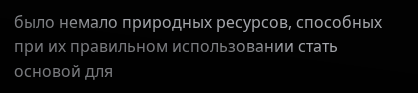было немало природных ресурсов, способных при их правильном использовании стать основой для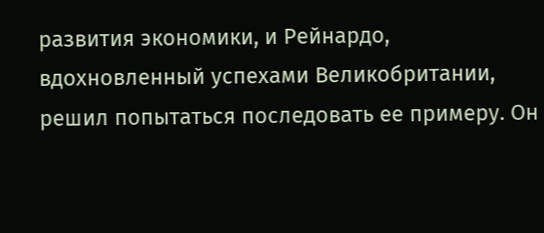развития экономики, и Рейнардо, вдохновленный успехами Великобритании, решил попытаться последовать ее примеру. Он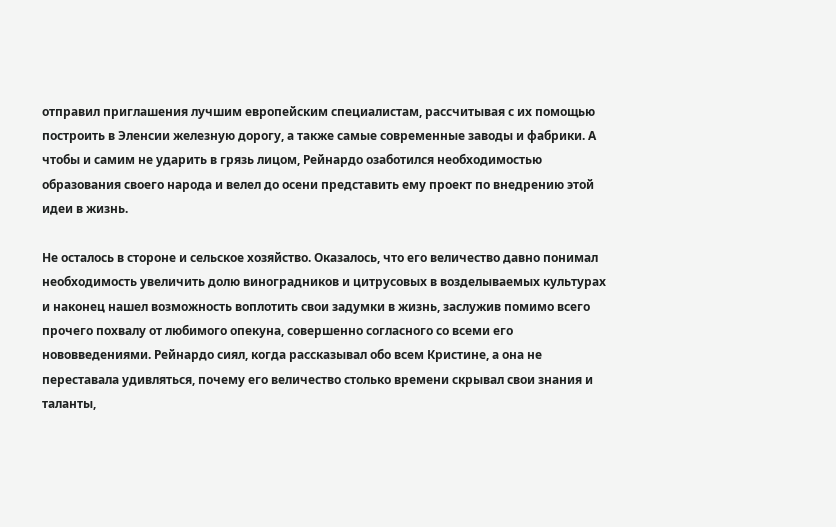отправил приглашения лучшим европейским специалистам, рассчитывая с их помощью построить в Эленсии железную дорогу, а также самые современные заводы и фабрики. А чтобы и самим не ударить в грязь лицом, Рейнардо озаботился необходимостью образования своего народа и велел до осени представить ему проект по внедрению этой идеи в жизнь.

Не осталось в стороне и сельское хозяйство. Оказалось, что его величество давно понимал необходимость увеличить долю виноградников и цитрусовых в возделываемых культурах и наконец нашел возможность воплотить свои задумки в жизнь, заслужив помимо всего прочего похвалу от любимого опекуна, совершенно согласного со всеми его нововведениями. Рейнардо сиял, когда рассказывал обо всем Кристине, а она не переставала удивляться, почему его величество столько времени скрывал свои знания и таланты,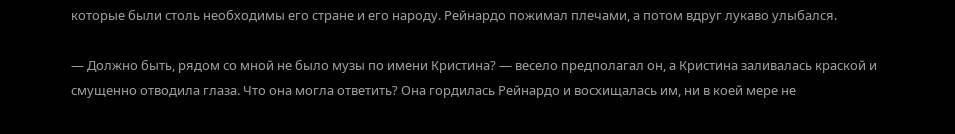которые были столь необходимы его стране и его народу. Рейнардо пожимал плечами, а потом вдруг лукаво улыбался.

— Должно быть, рядом со мной не было музы по имени Кристина? — весело предполагал он, а Кристина заливалась краской и смущенно отводила глаза. Что она могла ответить? Она гордилась Рейнардо и восхищалась им, ни в коей мере не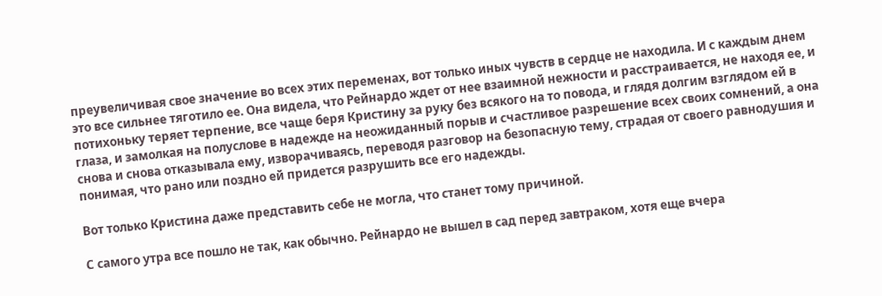преувеличивая свое значение во всех этих переменах, вот только иных чувств в сердце не находила. И с каждым днем это все сильнее тяготило ее. Она видела, что Рейнардо ждет от нее взаимной нежности и расстраивается, не находя ее, и потихоньку теряет терпение, все чаще беря Кристину за руку без всякого на то повода, и глядя долгим взглядом ей в глаза, и замолкая на полуслове в надежде на неожиданный порыв и счастливое разрешение всех своих сомнений, а она снова и снова отказывала ему, изворачиваясь, переводя разговор на безопасную тему, страдая от своего равнодушия и понимая, что рано или поздно ей придется разрушить все его надежды.

Вот только Кристина даже представить себе не могла, что станет тому причиной.

С самого утра все пошло не так, как обычно. Рейнардо не вышел в сад перед завтраком, хотя еще вчера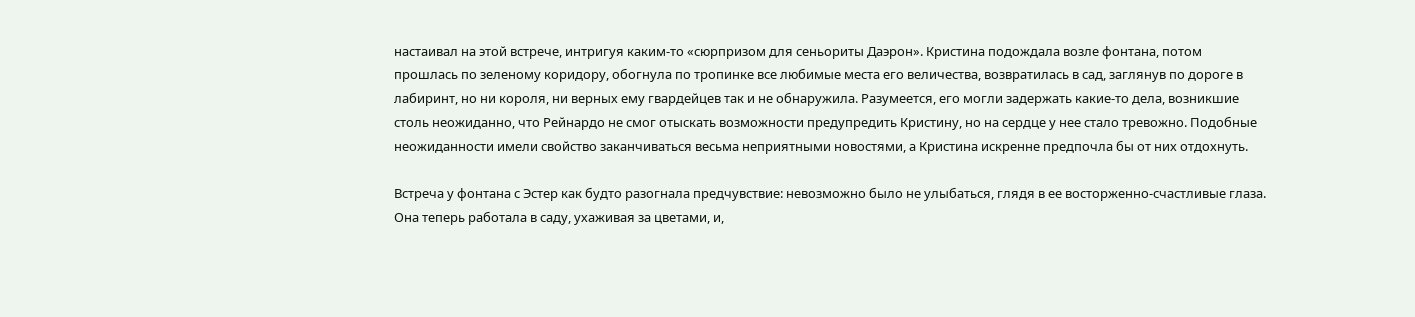настаивал на этой встрече, интригуя каким-то «сюрпризом для сеньориты Даэрон». Кристина подождала возле фонтана, потом прошлась по зеленому коридору, обогнула по тропинке все любимые места его величества, возвратилась в сад, заглянув по дороге в лабиринт, но ни короля, ни верных ему гвардейцев так и не обнаружила. Разумеется, его могли задержать какие-то дела, возникшие столь неожиданно, что Рейнардо не смог отыскать возможности предупредить Кристину, но на сердце у нее стало тревожно. Подобные неожиданности имели свойство заканчиваться весьма неприятными новостями, а Кристина искренне предпочла бы от них отдохнуть.

Встреча у фонтана с Эстер как будто разогнала предчувствие: невозможно было не улыбаться, глядя в ее восторженно-счастливые глаза. Она теперь работала в саду, ухаживая за цветами, и,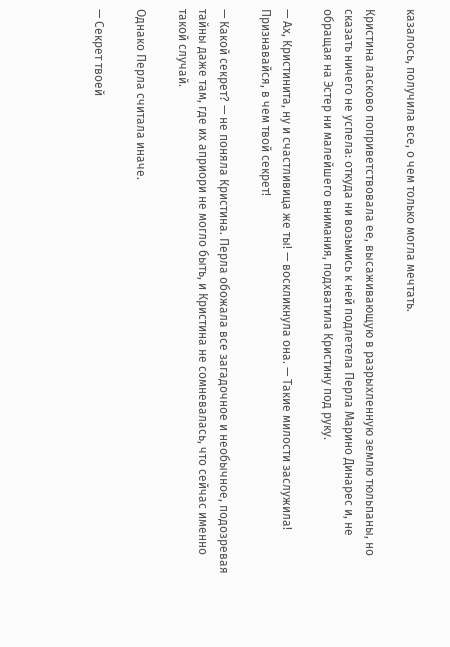казалось, получила все, о чем только могла мечтать.

Кристина ласково поприветствовала ее, высаживающую в разрыхленную землю тюльпаны, но сказать ничего не успела: откуда ни возьмись к ней подлетела Перла Марино Динарес и, не обращая на Эстер ни малейшего внимания, подхватила Кристину под руку.

— Ах, Кристинита, ну и счастливица же ты! — воскликнула она. — Такие милости заслужила! Признавайся, в чем твой секрет!

— Какой секрет? — не поняла Кристина. Перла обожала все загадочное и необычное, подозревая тайны даже там, где их априори не могло быть, и Кристина не сомневалась, что сейчас именно такой случай.

Однако Перла считала иначе.

— Секрет твоей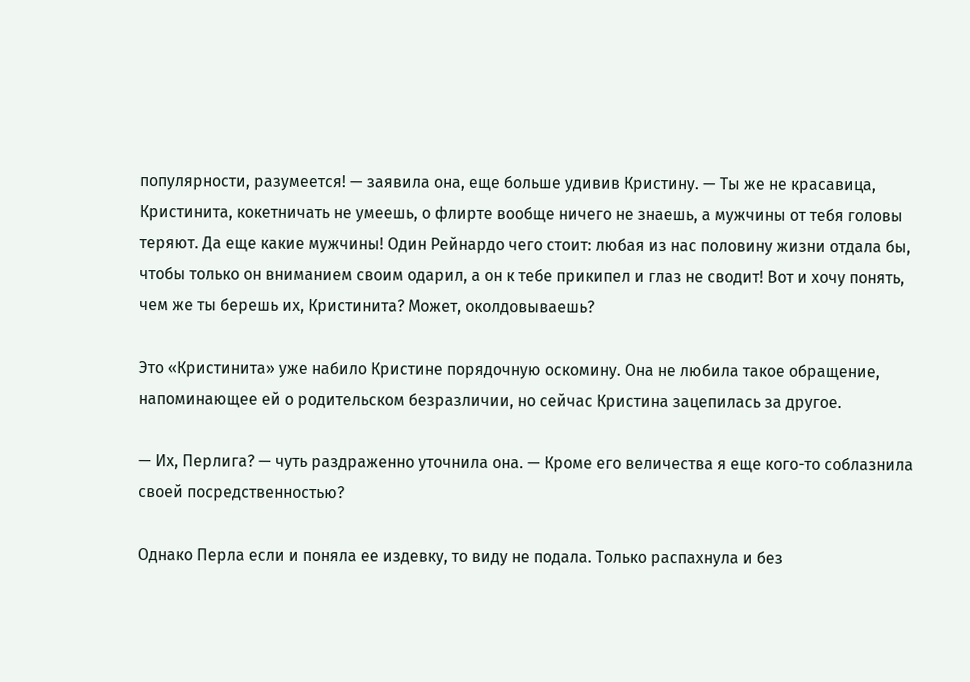популярности, разумеется! — заявила она, еще больше удивив Кристину. — Ты же не красавица, Кристинита, кокетничать не умеешь, о флирте вообще ничего не знаешь, а мужчины от тебя головы теряют. Да еще какие мужчины! Один Рейнардо чего стоит: любая из нас половину жизни отдала бы, чтобы только он вниманием своим одарил, а он к тебе прикипел и глаз не сводит! Вот и хочу понять, чем же ты берешь их, Кристинита? Может, околдовываешь?

Это «Кристинита» уже набило Кристине порядочную оскомину. Она не любила такое обращение, напоминающее ей о родительском безразличии, но сейчас Кристина зацепилась за другое.

— Их, Перлига? — чуть раздраженно уточнила она. — Кроме его величества я еще кого-то соблазнила своей посредственностью?

Однако Перла если и поняла ее издевку, то виду не подала. Только распахнула и без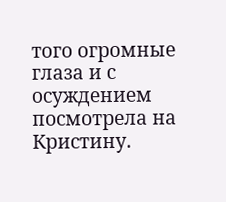того огромные глаза и с осуждением посмотрела на Кристину.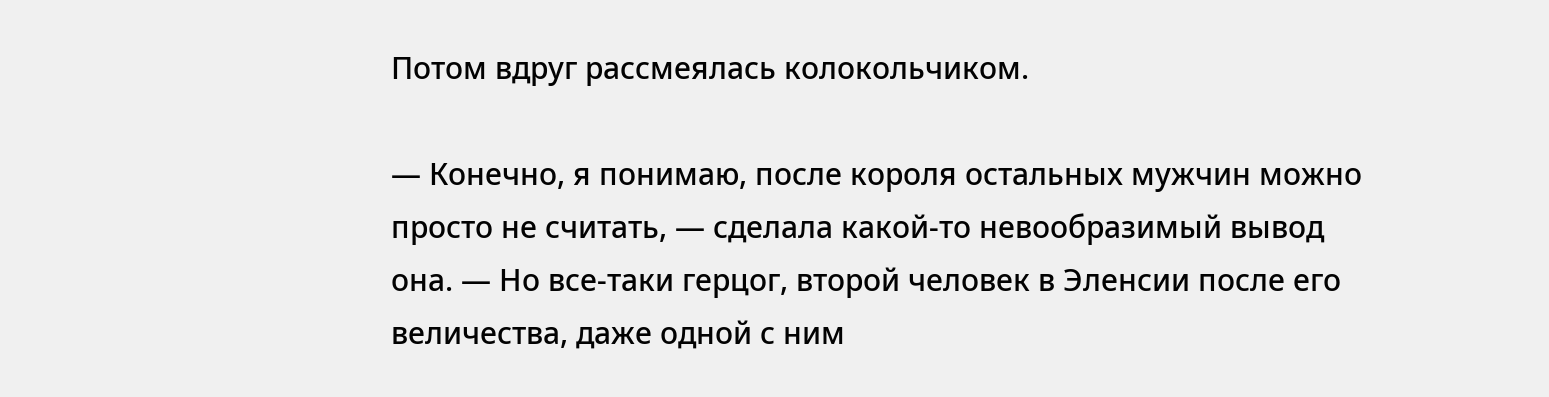Потом вдруг рассмеялась колокольчиком.

— Конечно, я понимаю, после короля остальных мужчин можно просто не считать, — сделала какой-то невообразимый вывод она. — Но все-таки герцог, второй человек в Эленсии после его величества, даже одной с ним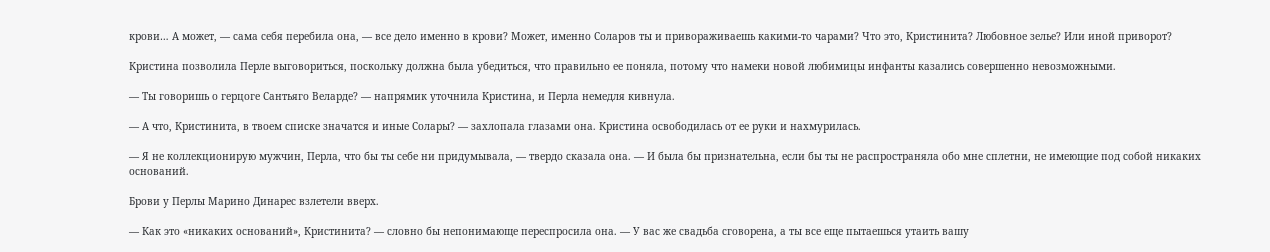крови… А может, — сама себя перебила она, — все дело именно в крови? Может, именно Соларов ты и привораживаешь какими-то чарами? Что это, Кристинита? Любовное зелье? Или иной приворот?

Кристина позволила Перле выговориться, поскольку должна была убедиться, что правильно ее поняла, потому что намеки новой любимицы инфанты казались совершенно невозможными.

— Ты говоришь о герцоге Сантьяго Веларде? — напрямик уточнила Кристина, и Перла немедля кивнула.

— А что, Кристинита, в твоем списке значатся и иные Солары? — захлопала глазами она. Кристина освободилась от ее руки и нахмурилась.

— Я не коллекционирую мужчин, Перла, что бы ты себе ни придумывала, — твердо сказала она. — И была бы признательна, если бы ты не распространяла обо мне сплетни, не имеющие под собой никаких оснований.

Брови у Перлы Марино Динарес взлетели вверх.

— Как это «никаких оснований», Кристинита? — словно бы непонимающе переспросила она. — У вас же свадьба сговорена, а ты все еще пытаешься утаить вашу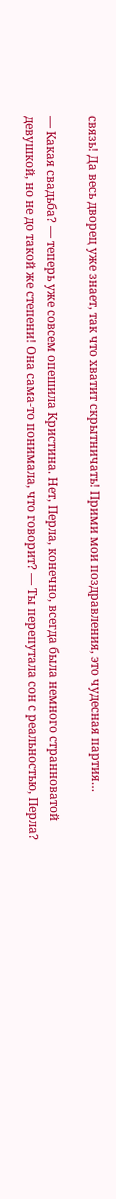связь! Да весь дворец уже знает, так что хватит скрытничать! Прими мои поздравления, это чудесная партия…

— Какая свадьба? — теперь уже совсем опешила Кристина. Нет, Перла, конечно, всегда была немного странноватой девушкой, но не до такой же степени! Она сама-то понимала, что говорит? — Ты перепутала сон с реальностью, Перла?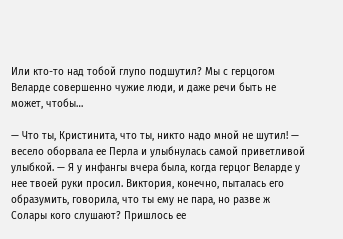Или кто-то над тобой глупо подшутил? Мы с герцогом Веларде совершенно чужие люди, и даже речи быть не может, чтобы…

— Что ты, Кристинита, что ты, никто надо мной не шутил! — весело оборвала ее Перла и улыбнулась самой приветливой улыбкой. — Я у инфангы вчера была, когда герцог Веларде у нее твоей руки просил. Виктория, конечно, пыталась его образумить, говорила, что ты ему не пара, но разве ж Солары кого слушают? Пришлось ее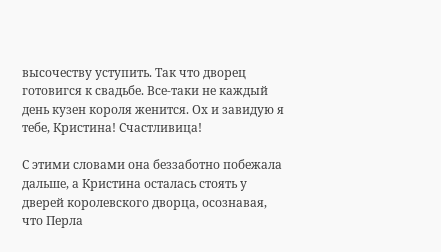высочеству уступить. Так что дворец готовигся к свадьбе. Все-таки не каждый день кузен короля женится. Ох и завидую я тебе, Кристина! Счастливица!

С этими словами она беззаботно побежала дальше, а Кристина осталась стоять у дверей королевского дворца, осознавая, что Перла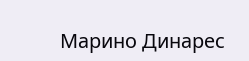Марино Динарес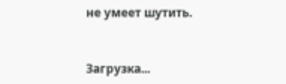не умеет шутить.


Загрузка...